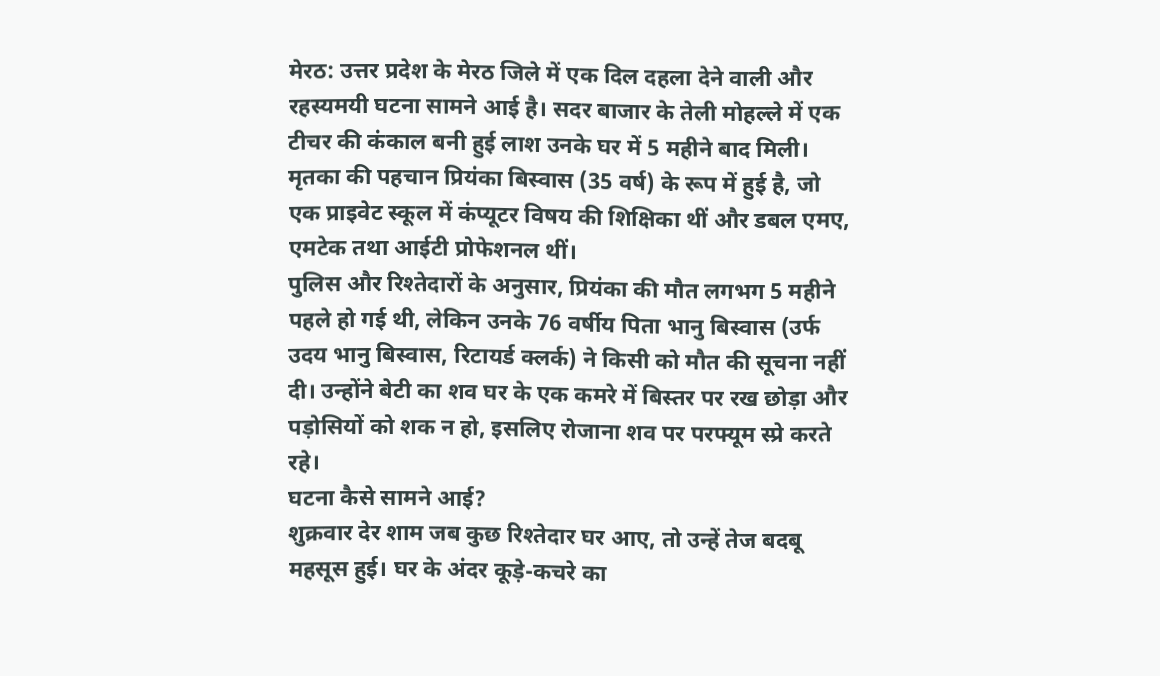मेरठ: उत्तर प्रदेश के मेरठ जिले में एक दिल दहला देने वाली और रहस्यमयी घटना सामने आई है। सदर बाजार के तेली मोहल्ले में एक टीचर की कंकाल बनी हुई लाश उनके घर में 5 महीने बाद मिली। मृतका की पहचान प्रियंका बिस्वास (35 वर्ष) के रूप में हुई है, जो एक प्राइवेट स्कूल में कंप्यूटर विषय की शिक्षिका थीं और डबल एमए, एमटेक तथा आईटी प्रोफेशनल थीं।
पुलिस और रिश्तेदारों के अनुसार, प्रियंका की मौत लगभग 5 महीने पहले हो गई थी, लेकिन उनके 76 वर्षीय पिता भानु बिस्वास (उर्फ उदय भानु बिस्वास, रिटायर्ड क्लर्क) ने किसी को मौत की सूचना नहीं दी। उन्होंने बेटी का शव घर के एक कमरे में बिस्तर पर रख छोड़ा और पड़ोसियों को शक न हो, इसलिए रोजाना शव पर परफ्यूम स्प्रे करते रहे।
घटना कैसे सामने आई?
शुक्रवार देर शाम जब कुछ रिश्तेदार घर आए, तो उन्हें तेज बदबू महसूस हुई। घर के अंदर कूड़े-कचरे का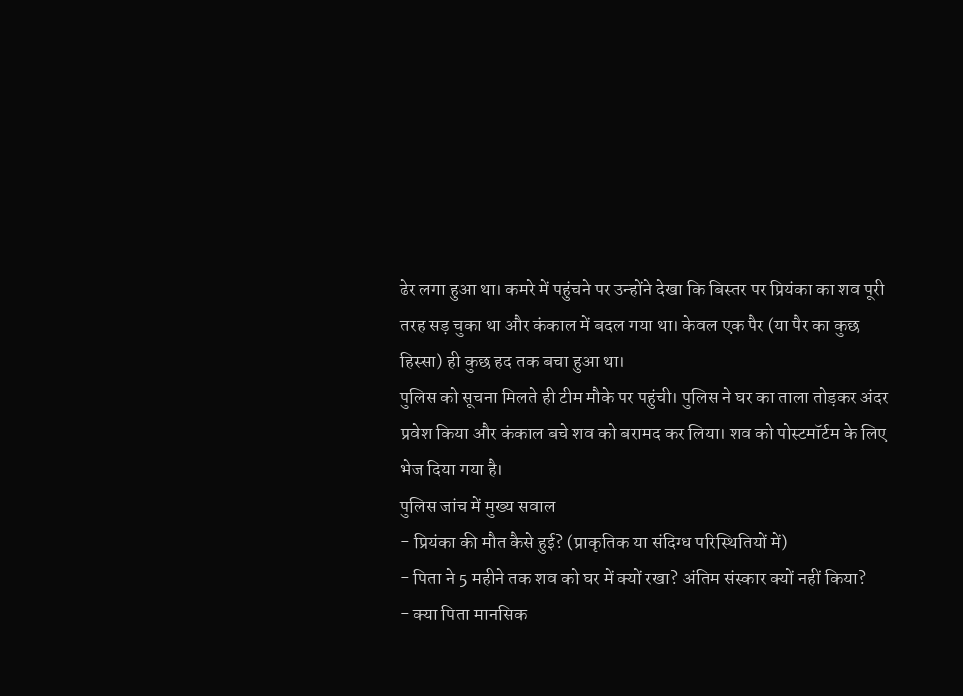ढेर लगा हुआ था। कमरे में पहुंचने पर उन्होंने देखा कि बिस्तर पर प्रियंका का शव पूरी तरह सड़ चुका था और कंकाल में बदल गया था। केवल एक पैर (या पैर का कुछ हिस्सा) ही कुछ हद तक बचा हुआ था।
पुलिस को सूचना मिलते ही टीम मौके पर पहुंची। पुलिस ने घर का ताला तोड़कर अंदर प्रवेश किया और कंकाल बचे शव को बरामद कर लिया। शव को पोस्टमॉर्टम के लिए भेज दिया गया है।
पुलिस जांच में मुख्य सवाल
- प्रियंका की मौत कैसे हुई? (प्राकृतिक या संदिग्ध परिस्थितियों में)
- पिता ने 5 महीने तक शव को घर में क्यों रखा? अंतिम संस्कार क्यों नहीं किया?
- क्या पिता मानसिक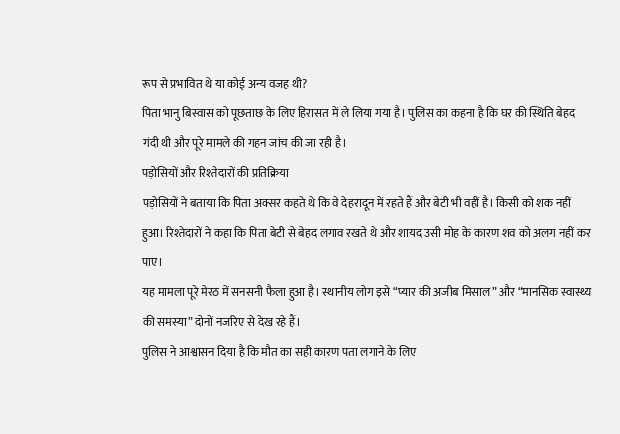रूप से प्रभावित थे या कोई अन्य वजह थी?
पिता भानु बिस्वास को पूछताछ के लिए हिरासत में ले लिया गया है। पुलिस का कहना है कि घर की स्थिति बेहद गंदी थी और पूरे मामले की गहन जांच की जा रही है।
पड़ोसियों और रिश्तेदारों की प्रतिक्रिया
पड़ोसियों ने बताया कि पिता अक्सर कहते थे कि वे देहरादून में रहते हैं और बेटी भी वहीं है। किसी को शक नहीं हुआ। रिश्तेदारों ने कहा कि पिता बेटी से बेहद लगाव रखते थे और शायद उसी मोह के कारण शव को अलग नहीं कर पाए।
यह मामला पूरे मेरठ में सनसनी फैला हुआ है। स्थानीय लोग इसे “प्यार की अजीब मिसाल” और “मानसिक स्वास्थ्य की समस्या” दोनों नजरिए से देख रहे हैं।
पुलिस ने आश्वासन दिया है कि मौत का सही कारण पता लगाने के लिए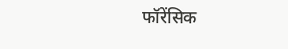फॉरेंसिक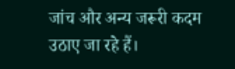जांच और अन्य जरूरी कदम उठाए जा रहे हैं।